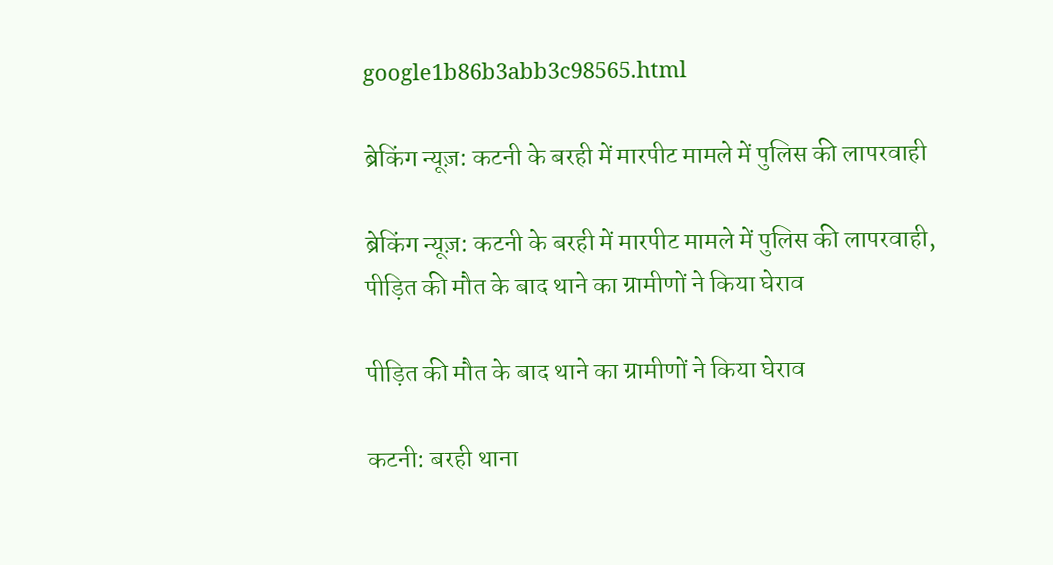google1b86b3abb3c98565.html

ब्रेकिंग न्यूज़: कटनी के बरही में मारपीट मामले में पुलिस की लापरवाही

ब्रेकिंग न्यूज़: कटनी के बरही में मारपीट मामले में पुलिस की लापरवाही, पीड़ित की मौत के बाद थाने का ग्रामीणों ने किया घेराव

पीड़ित की मौत के बाद थाने का ग्रामीणों ने किया घेराव

कटनी: बरही थाना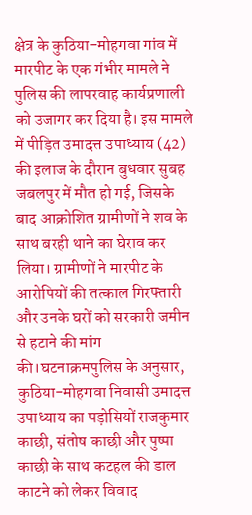क्षेत्र के कुठिया-मोहगवा गांव में मारपीट के एक गंभीर मामले ने पुलिस की लापरवाह कार्यप्रणाली को उजागर कर दिया है। इस मामले में पीड़ित उमादत्त उपाध्याय (42) की इलाज के दौरान बुधवार सुबह जबलपुर में मौत हो गई, जिसके बाद आक्रोशित ग्रामीणों ने शव के साथ बरही थाने का घेराव कर लिया। ग्रामीणों ने मारपीट के आरोपियों की तत्काल गिरफ्तारी और उनके घरों को सरकारी जमीन से हटाने की मांग की।घटनाक्रमपुलिस के अनुसार, कुठिया-मोहगवा निवासी उमादत्त उपाध्याय का पड़ोसियों राजकुमार काछी, संतोष काछी और पुष्पा काछी के साथ कटहल की डाल काटने को लेकर विवाद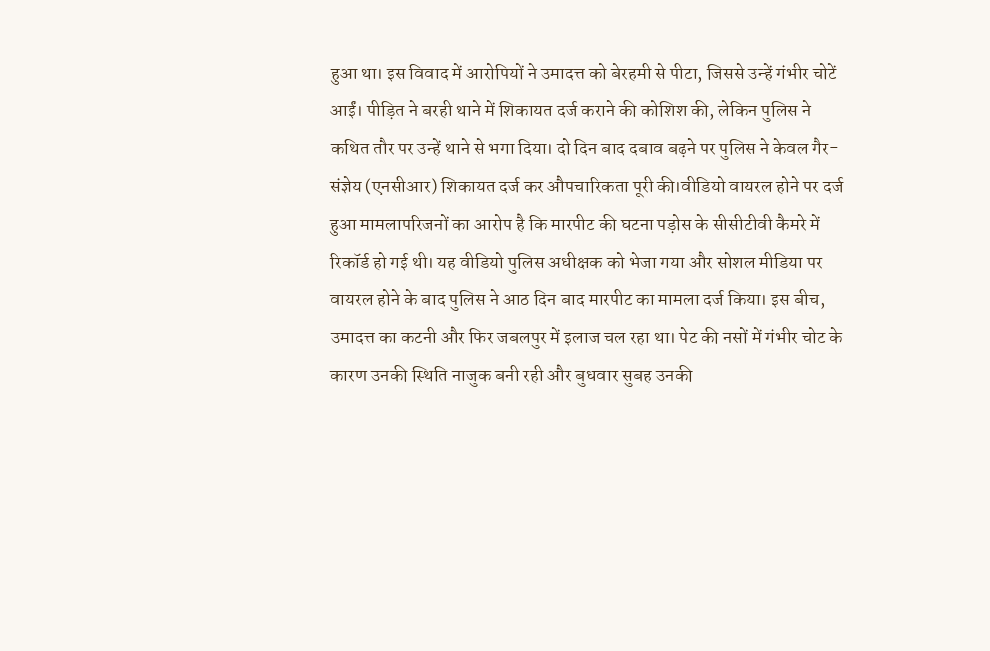हुआ था। इस विवाद में आरोपियों ने उमादत्त को बेरहमी से पीटा, जिससे उन्हें गंभीर चोटें आईं। पीड़ित ने बरही थाने में शिकायत दर्ज कराने की कोशिश की, लेकिन पुलिस ने कथित तौर पर उन्हें थाने से भगा दिया। दो दिन बाद दबाव बढ़ने पर पुलिस ने केवल गैर-संज्ञेय (एनसीआर) शिकायत दर्ज कर औपचारिकता पूरी की।वीडियो वायरल होने पर दर्ज हुआ मामलापरिजनों का आरोप है कि मारपीट की घटना पड़ोस के सीसीटीवी कैमरे में रिकॉर्ड हो गई थी। यह वीडियो पुलिस अधीक्षक को भेजा गया और सोशल मीडिया पर वायरल होने के बाद पुलिस ने आठ दिन बाद मारपीट का मामला दर्ज किया। इस बीच, उमादत्त का कटनी और फिर जबलपुर में इलाज चल रहा था। पेट की नसों में गंभीर चोट के कारण उनकी स्थिति नाजुक बनी रही और बुधवार सुबह उनकी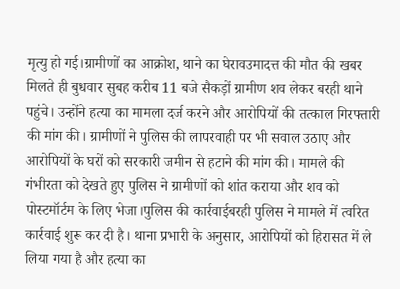मृत्यु हो गई।ग्रामीणों का आक्रोश, थाने का घेरावउमादत्त की मौत की खबर मिलते ही बुधवार सुबह करीब 11 बजे सैकड़ों ग्रामीण शव लेकर बरही थाने पहुंचे। उन्होंने हत्या का मामला दर्ज करने और आरोपियों की तत्काल गिरफ्तारी की मांग की। ग्रामीणों ने पुलिस की लापरवाही पर भी सवाल उठाए और आरोपियों के घरों को सरकारी जमीन से हटाने की मांग की। मामले की गंभीरता को देखते हुए पुलिस ने ग्रामीणों को शांत कराया और शव को पोस्टमॉर्टम के लिए भेजा।पुलिस की कार्रवाईबरही पुलिस ने मामले में त्वरित कार्रवाई शुरू कर दी है। थाना प्रभारी के अनुसार, आरोपियों को हिरासत में ले लिया गया है और हत्या का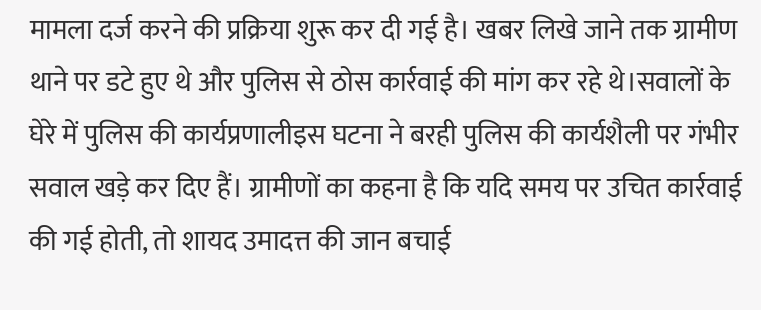मामला दर्ज करने की प्रक्रिया शुरू कर दी गई है। खबर लिखे जाने तक ग्रामीण थाने पर डटे हुए थे और पुलिस से ठोस कार्रवाई की मांग कर रहे थे।सवालों के घेरे में पुलिस की कार्यप्रणालीइस घटना ने बरही पुलिस की कार्यशैली पर गंभीर सवाल खड़े कर दिए हैं। ग्रामीणों का कहना है कि यदि समय पर उचित कार्रवाई की गई होती, तो शायद उमादत्त की जान बचाई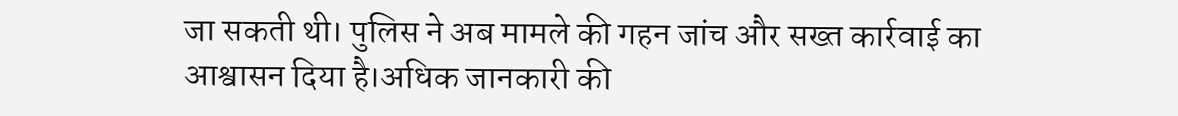जा सकती थी। पुलिस ने अब मामले की गहन जांच और सख्त कार्रवाई का आश्वासन दिया है।अधिक जानकारी की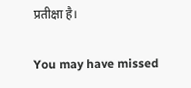प्रतीक्षा है।

You may have missed